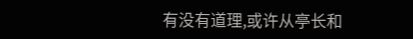有没有道理,或许从亭长和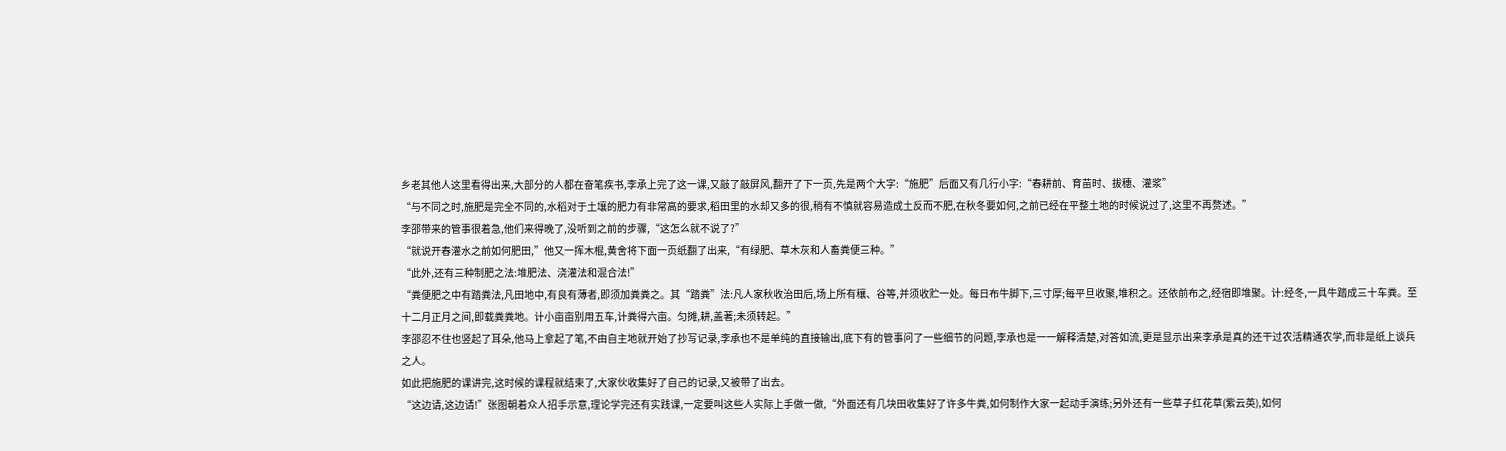乡老其他人这里看得出来,大部分的人都在奋笔疾书,李承上完了这一课,又敲了敲屏风,翻开了下一页,先是两个大字:“施肥”后面又有几行小字:“春耕前、育苗时、拔穗、灌浆”
“与不同之时,施肥是完全不同的,水稻对于土壤的肥力有非常高的要求,稻田里的水却又多的很,稍有不慎就容易造成土反而不肥,在秋冬要如何,之前已经在平整土地的时候说过了,这里不再赘述。”
李邵带来的管事很着急,他们来得晚了,没听到之前的步骤,“这怎么就不说了?”
“就说开春灌水之前如何肥田,”他又一挥木棍,黄舍将下面一页纸翻了出来,“有绿肥、草木灰和人畜粪便三种。”
“此外,还有三种制肥之法:堆肥法、浇灌法和混合法!”
“粪便肥之中有踏粪法,凡田地中,有良有薄者,即须加粪粪之。其“踏粪”法:凡人家秋收治田后,场上所有穰、谷等,并须收贮一处。每日布牛脚下,三寸厚;每平旦收聚,堆积之。还依前布之,经宿即堆聚。计:经冬,一具牛踏成三十车粪。至十二月正月之间,即载粪粪地。计小亩亩别用五车,计粪得六亩。匀摊,耕,盖著;未须转起。”
李邵忍不住也竖起了耳朵,他马上拿起了笔,不由自主地就开始了抄写记录,李承也不是单纯的直接输出,底下有的管事问了一些细节的问题,李承也是一一解释清楚,对答如流,更是显示出来李承是真的还干过农活精通农学,而非是纸上谈兵之人。
如此把施肥的课讲完,这时候的课程就结束了,大家伙收集好了自己的记录,又被带了出去。
“这边请,这边请!”张图朝着众人招手示意,理论学完还有实践课,一定要叫这些人实际上手做一做,“外面还有几块田收集好了许多牛粪,如何制作大家一起动手演练;另外还有一些草子红花草(紫云英),如何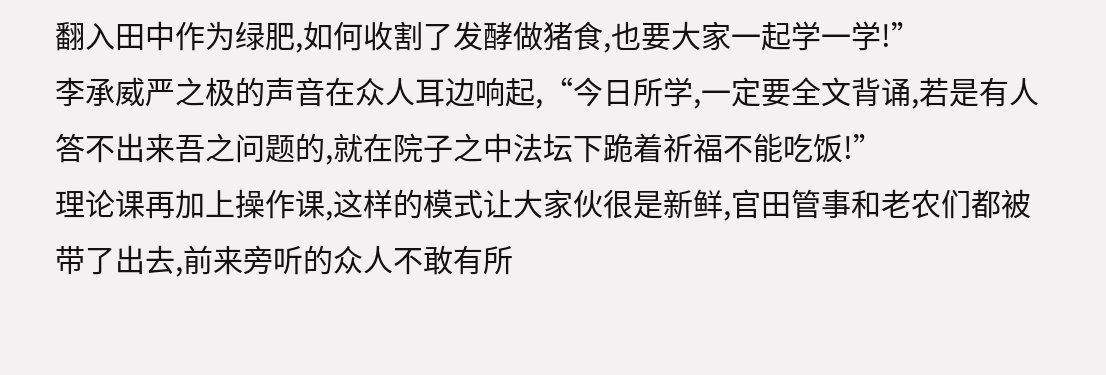翻入田中作为绿肥,如何收割了发酵做猪食,也要大家一起学一学!”
李承威严之极的声音在众人耳边响起,“今日所学,一定要全文背诵,若是有人答不出来吾之问题的,就在院子之中法坛下跪着祈福不能吃饭!”
理论课再加上操作课,这样的模式让大家伙很是新鲜,官田管事和老农们都被带了出去,前来旁听的众人不敢有所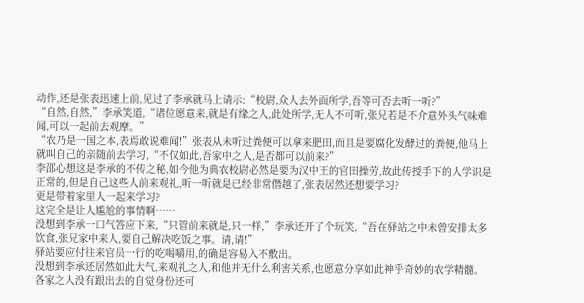动作,还是张表迅速上前,见过了李承就马上请示:“校尉,众人去外面所学,吾等可否去听一听?”
“自然,自然,”李承笑道,“诸位愿意来,就是有缘之人,此处所学,无人不可听,张兄若是不介意外头气味难闻,可以一起前去观摩。”
“农乃是一国之本,表焉敢说难闻!”张表从未听过粪便可以拿来肥田,而且是要腐化发酵过的粪便,他马上就叫自己的亲随前去学习,“不仅如此,吾家中之人,是否都可以前来?”
李邵心想这是李承的不传之秘,如今他为典农校尉必然是要为汉中王的官田操劳,故此传授手下的人学识是正常的,但是自己这些人前来观礼,听一听就是已经非常僭越了,张表居然还想要学习?
更是带着家里人一起来学习?
这完全是让人尴尬的事情啊……
没想到李承一口气答应下来,“只管前来就是,只一样,”李承还开了个玩笑,“吾在驿站之中未曾安排太多饮食,张兄家中来人,要自己解决吃饭之事。请,请!”
驿站要应付往来官员一行的吃喝嚼用,的确是容易入不敷出。
没想到李承还居然如此大气,来观礼之人,和他并无什么利害关系,也愿意分享如此神乎奇妙的农学精髓。
各家之人没有跟出去的自觉身份还可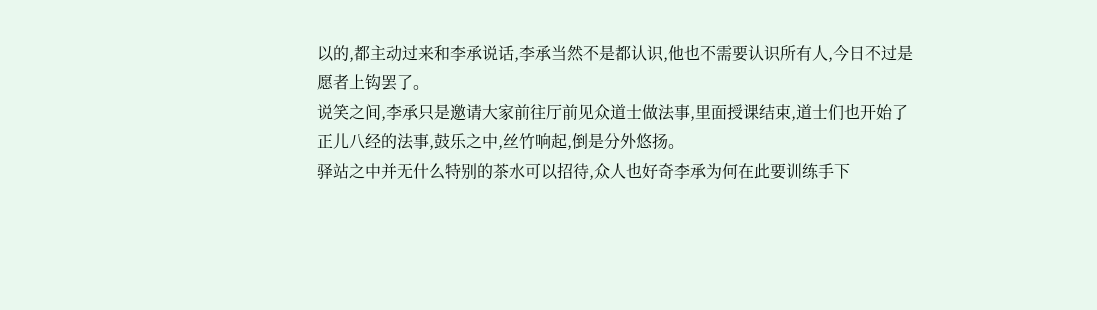以的,都主动过来和李承说话,李承当然不是都认识,他也不需要认识所有人,今日不过是愿者上钩罢了。
说笑之间,李承只是邀请大家前往厅前见众道士做法事,里面授课结束,道士们也开始了正儿八经的法事,鼓乐之中,丝竹响起,倒是分外悠扬。
驿站之中并无什么特别的茶水可以招待,众人也好奇李承为何在此要训练手下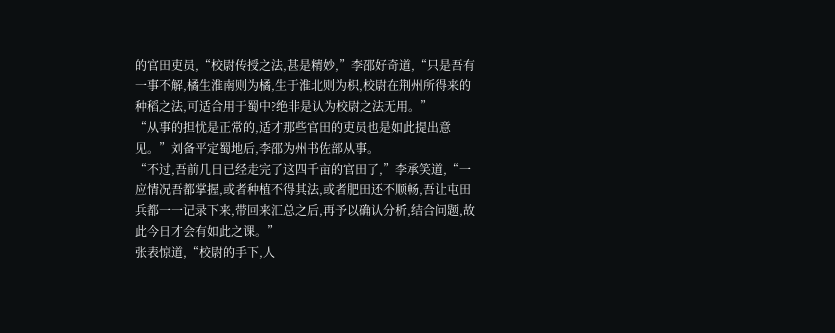的官田吏员,“校尉传授之法,甚是精妙,”李邵好奇道,“只是吾有一事不解,橘生淮南则为橘,生于淮北则为枳,校尉在荆州所得来的种稻之法,可适合用于蜀中?绝非是认为校尉之法无用。”
“从事的担忧是正常的,适才那些官田的吏员也是如此提出意见。”刘备平定蜀地后,李邵为州书佐部从事。
“不过,吾前几日已经走完了这四千亩的官田了,”李承笑道,“一应情况吾都掌握,或者种植不得其法,或者肥田还不顺畅,吾让屯田兵都一一记录下来,带回来汇总之后,再予以确认分析,结合问题,故此今日才会有如此之课。”
张表惊道,“校尉的手下,人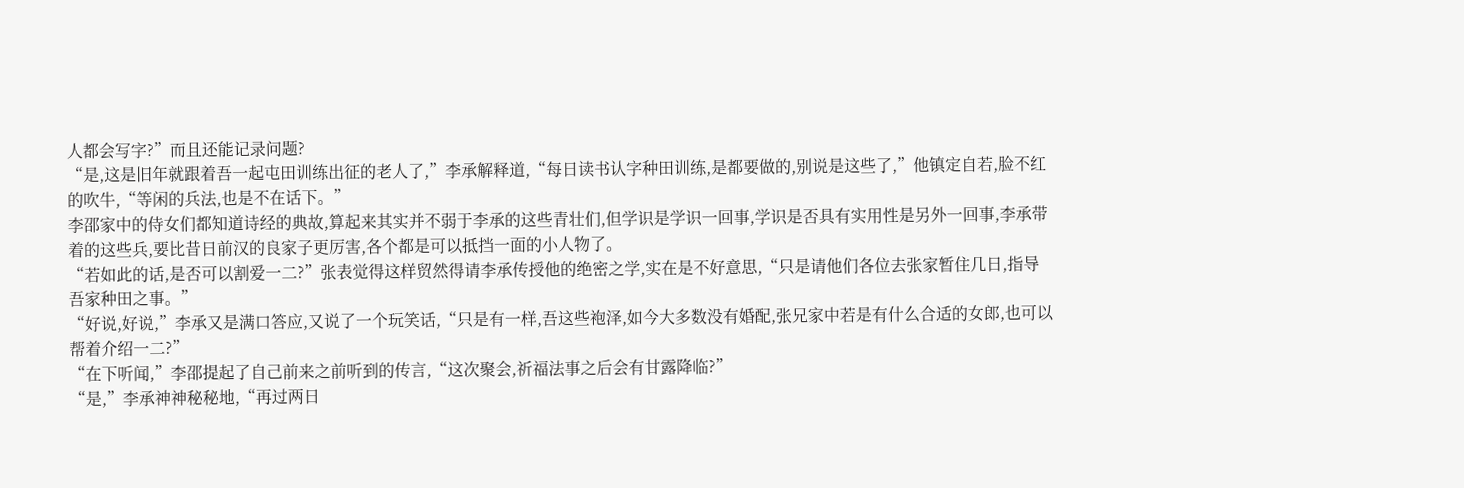人都会写字?”而且还能记录问题?
“是,这是旧年就跟着吾一起屯田训练出征的老人了,”李承解释道,“每日读书认字种田训练,是都要做的,别说是这些了,”他镇定自若,脸不红的吹牛,“等闲的兵法,也是不在话下。”
李邵家中的侍女们都知道诗经的典故,算起来其实并不弱于李承的这些青壮们,但学识是学识一回事,学识是否具有实用性是另外一回事,李承带着的这些兵,要比昔日前汉的良家子更厉害,各个都是可以抵挡一面的小人物了。
“若如此的话,是否可以割爱一二?”张表觉得这样贸然得请李承传授他的绝密之学,实在是不好意思,“只是请他们各位去张家暂住几日,指导吾家种田之事。”
“好说,好说,”李承又是满口答应,又说了一个玩笑话,“只是有一样,吾这些袍泽,如今大多数没有婚配,张兄家中若是有什么合适的女郎,也可以帮着介绍一二?”
“在下听闻,”李邵提起了自己前来之前听到的传言,“这次聚会,祈福法事之后会有甘露降临?”
“是,”李承神神秘秘地,“再过两日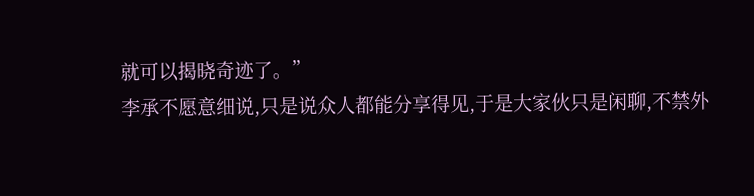就可以揭晓奇迹了。”
李承不愿意细说,只是说众人都能分享得见,于是大家伙只是闲聊,不禁外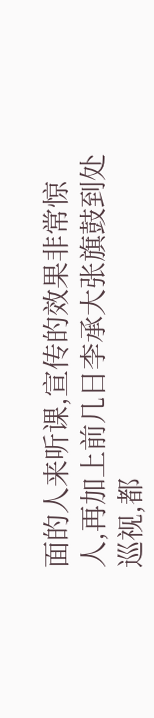面的人来听课,宣传的效果非常惊人,再加上前几日李承大张旗鼓到处巡视,都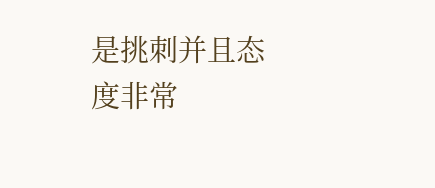是挑刺并且态度非常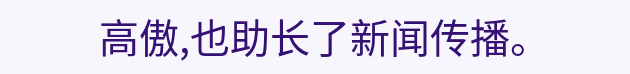高傲,也助长了新闻传播。